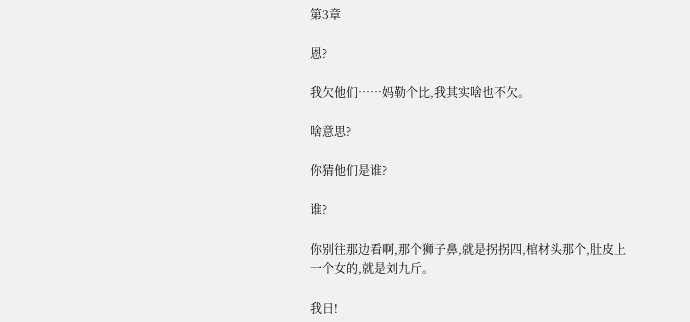第3章

恩?

我欠他们……妈勒个比,我其实啥也不欠。

啥意思?

你猜他们是谁?

谁?

你别往那边看啊,那个狮子鼻,就是拐拐四,棺材头那个,肚皮上一个女的,就是刘九斤。

我日!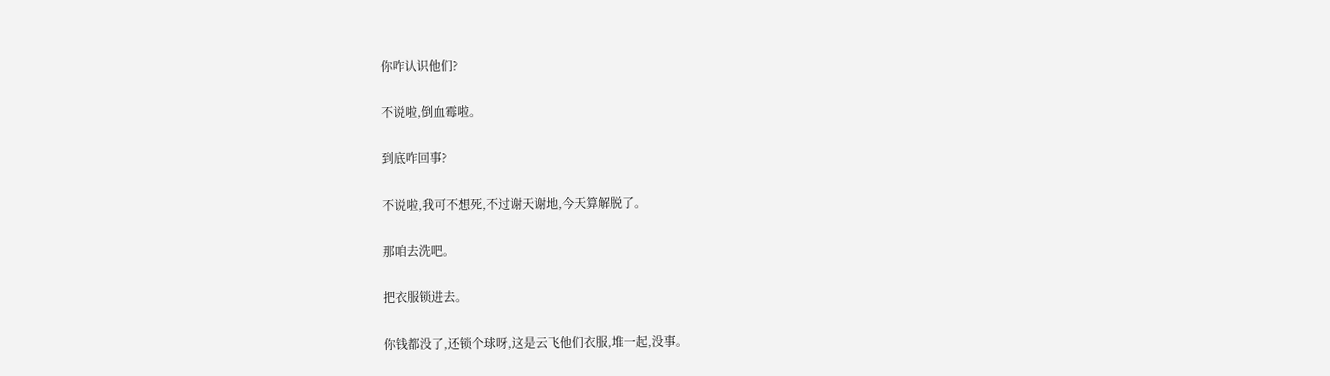你咋认识他们?

不说啦,倒血霉啦。

到底咋回事?

不说啦,我可不想死,不过谢天谢地,今天算解脱了。

那咱去洗吧。

把衣服锁进去。

你钱都没了,还锁个球呀,这是云飞他们衣服,堆一起,没事。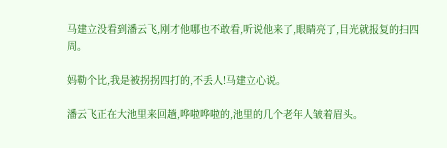马建立没看到潘云飞,刚才他哪也不敢看,听说他来了,眼睛亮了,目光就报复的扫四周。

妈勒个比,我是被拐拐四打的,不丢人!马建立心说。

潘云飞正在大池里来回趟,哗啦哗啦的,池里的几个老年人皱着眉头。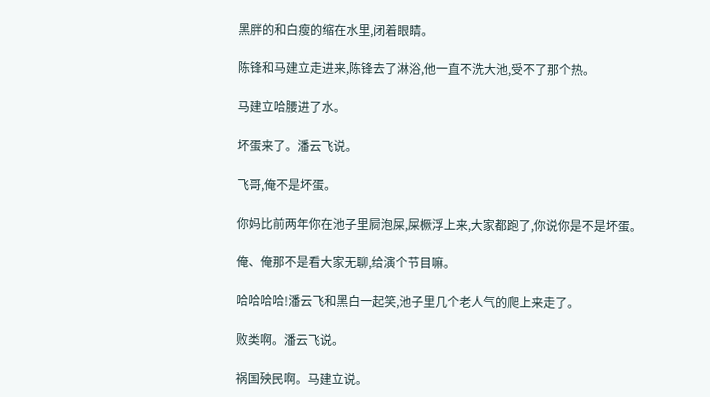黑胖的和白瘦的缩在水里,闭着眼睛。

陈锋和马建立走进来,陈锋去了淋浴,他一直不洗大池,受不了那个热。

马建立哈腰进了水。

坏蛋来了。潘云飞说。

飞哥,俺不是坏蛋。

你妈比前两年你在池子里屙泡屎,屎橛浮上来,大家都跑了,你说你是不是坏蛋。

俺、俺那不是看大家无聊,给演个节目嘛。

哈哈哈哈!潘云飞和黑白一起笑,池子里几个老人气的爬上来走了。

败类啊。潘云飞说。

祸国殃民啊。马建立说。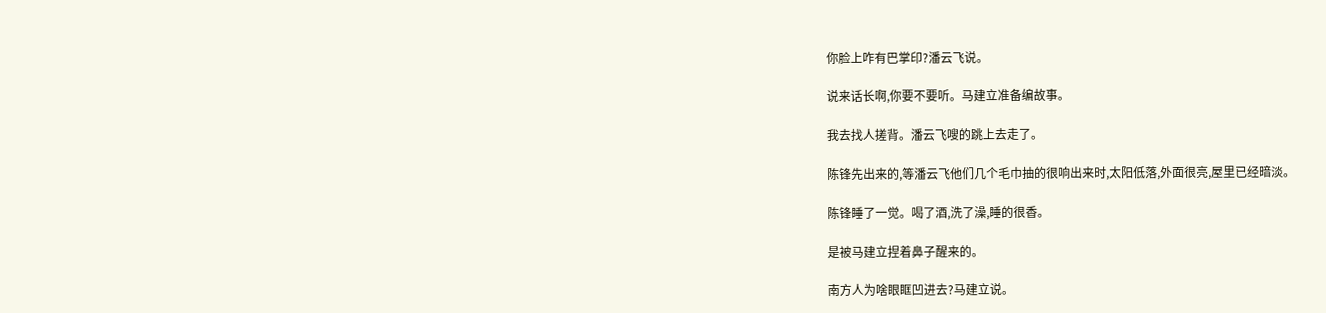你脸上咋有巴掌印?潘云飞说。

说来话长啊,你要不要听。马建立准备编故事。

我去找人搓背。潘云飞嗖的跳上去走了。

陈锋先出来的,等潘云飞他们几个毛巾抽的很响出来时,太阳低落,外面很亮,屋里已经暗淡。

陈锋睡了一觉。喝了酒,洗了澡,睡的很香。

是被马建立捏着鼻子醒来的。

南方人为啥眼眶凹进去?马建立说。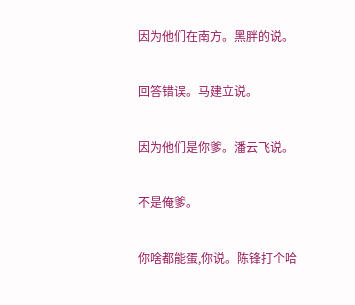因为他们在南方。黑胖的说。

回答错误。马建立说。

因为他们是你爹。潘云飞说。

不是俺爹。

你啥都能蛋,你说。陈锋打个哈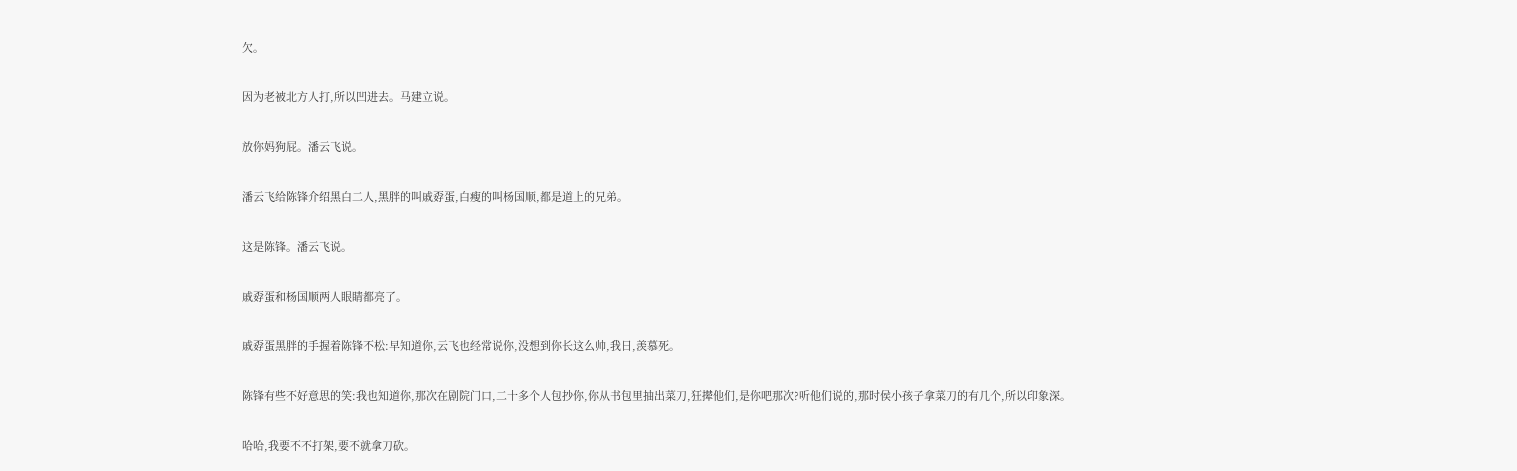欠。

因为老被北方人打,所以凹进去。马建立说。

放你妈狗屁。潘云飞说。

潘云飞给陈锋介绍黑白二人,黑胖的叫戚孬蛋,白瘦的叫杨国顺,都是道上的兄弟。

这是陈锋。潘云飞说。

戚孬蛋和杨国顺两人眼睛都亮了。

戚孬蛋黑胖的手握着陈锋不松:早知道你,云飞也经常说你,没想到你长这么帅,我日,羡慕死。

陈锋有些不好意思的笑:我也知道你,那次在剧院门口,二十多个人包抄你,你从书包里抽出菜刀,狂撵他们,是你吧那次?听他们说的,那时侯小孩子拿菜刀的有几个,所以印象深。

哈哈,我要不不打架,要不就拿刀砍。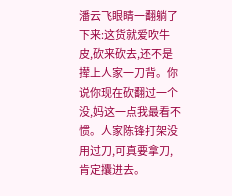潘云飞眼睛一翻躺了下来:这货就爱吹牛皮,砍来砍去,还不是撵上人家一刀背。你说你现在砍翻过一个没,妈这一点我最看不惯。人家陈锋打架没用过刀,可真要拿刀,肯定攮进去。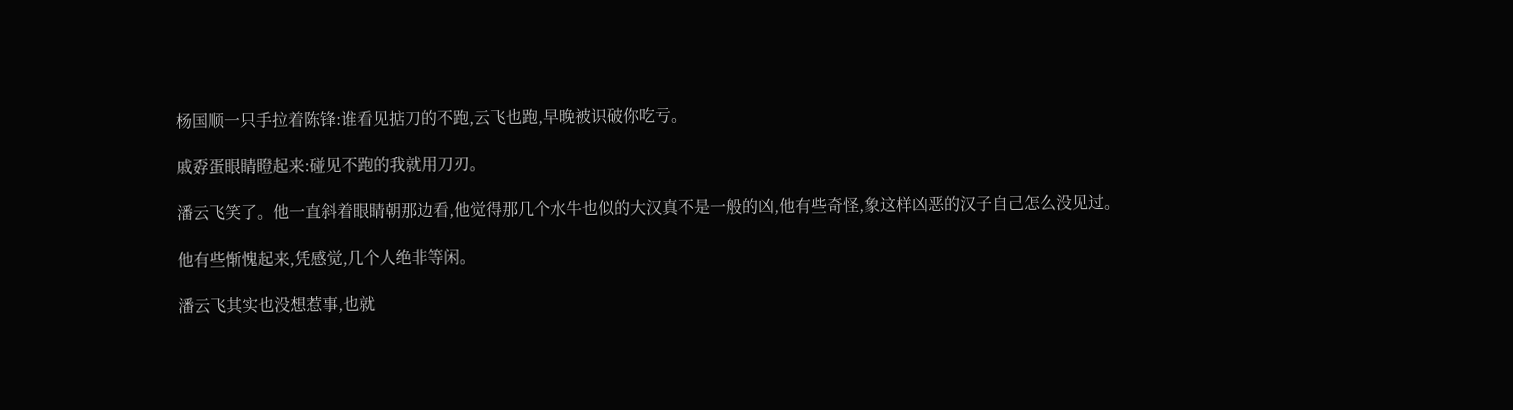杨国顺一只手拉着陈锋:谁看见掂刀的不跑,云飞也跑,早晚被识破你吃亏。

戚孬蛋眼睛瞪起来:碰见不跑的我就用刀刃。

潘云飞笑了。他一直斜着眼睛朝那边看,他觉得那几个水牛也似的大汉真不是一般的凶,他有些奇怪,象这样凶恶的汉子自己怎么没见过。

他有些惭愧起来,凭感觉,几个人绝非等闲。

潘云飞其实也没想惹事,也就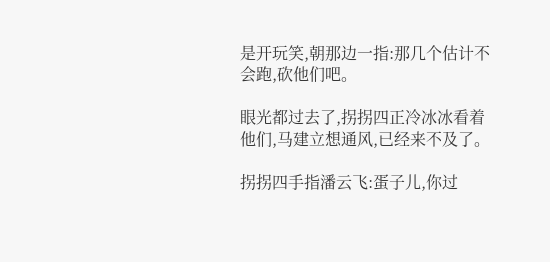是开玩笑,朝那边一指:那几个估计不会跑,砍他们吧。

眼光都过去了,拐拐四正冷冰冰看着他们,马建立想通风,已经来不及了。

拐拐四手指潘云飞:蛋子儿,你过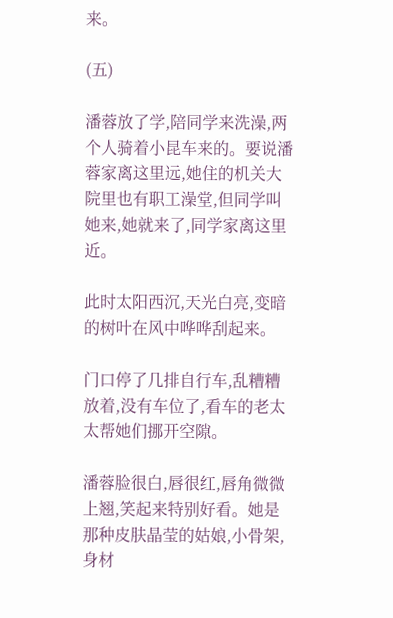来。

(五)

潘蓉放了学,陪同学来洗澡,两个人骑着小昆车来的。要说潘蓉家离这里远,她住的机关大院里也有职工澡堂,但同学叫她来,她就来了,同学家离这里近。

此时太阳西沉,天光白亮,变暗的树叶在风中哗哗刮起来。

门口停了几排自行车,乱糟糟放着,没有车位了,看车的老太太帮她们挪开空隙。

潘蓉脸很白,唇很红,唇角微微上翘,笑起来特别好看。她是那种皮肤晶莹的姑娘,小骨架,身材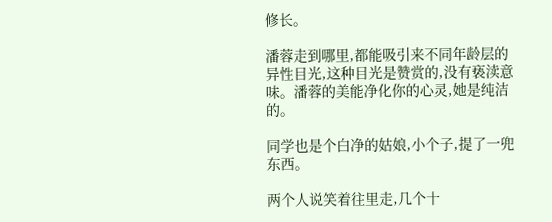修长。

潘蓉走到哪里,都能吸引来不同年龄层的异性目光,这种目光是赞赏的,没有亵渎意味。潘蓉的美能净化你的心灵,她是纯洁的。

同学也是个白净的姑娘,小个子,提了一兜东西。

两个人说笑着往里走,几个十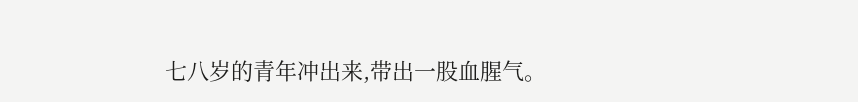七八岁的青年冲出来,带出一股血腥气。